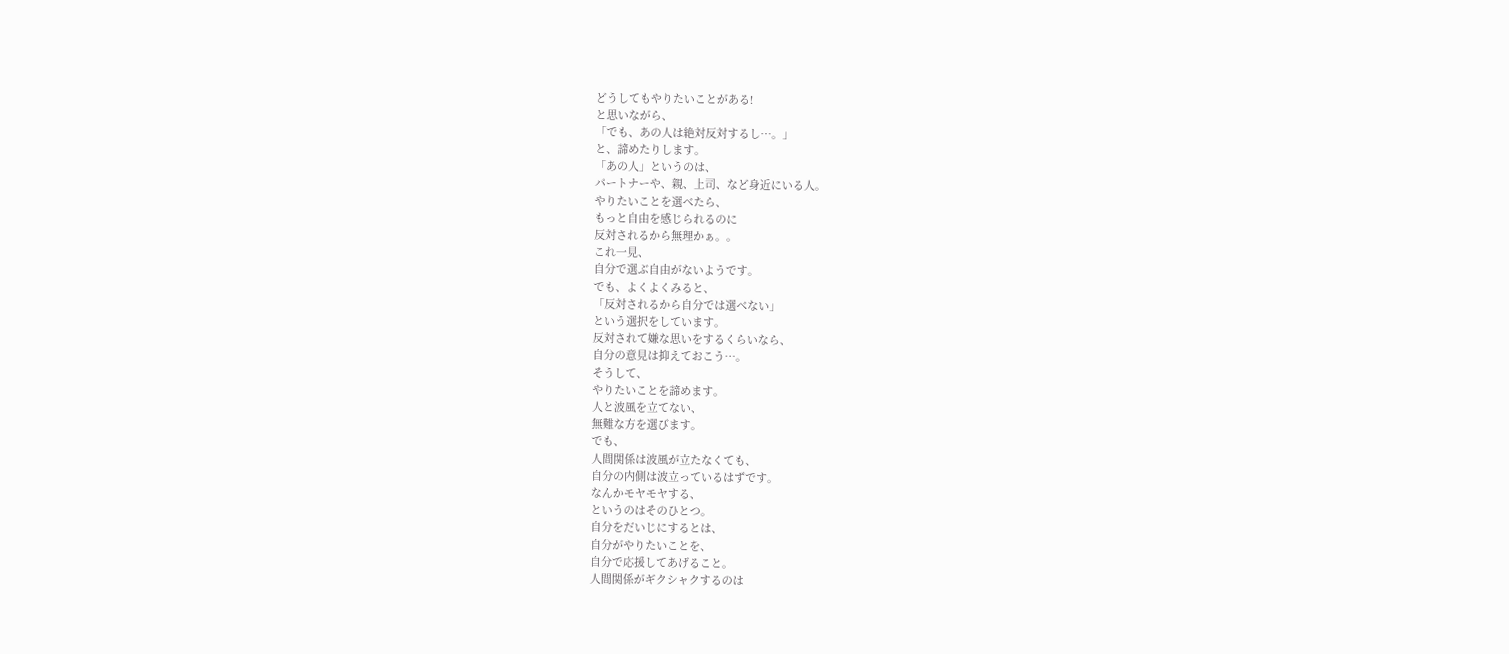どうしてもやりたいことがある!
と思いながら、
「でも、あの人は絶対反対するし…。」
と、諦めたりします。
「あの人」というのは、
パートナーや、親、上司、など身近にいる人。
やりたいことを選べたら、
もっと自由を感じられるのに
反対されるから無理かぁ。。
これ一見、
自分で選ぶ自由がないようです。
でも、よくよくみると、
「反対されるから自分では選べない」
という選択をしています。
反対されて嫌な思いをするくらいなら、
自分の意見は抑えておこう…。
そうして、
やりたいことを諦めます。
人と波風を立てない、
無難な方を選びます。
でも、
人間関係は波風が立たなくても、
自分の内側は波立っているはずです。
なんかモヤモヤする、
というのはそのひとつ。
自分をだいじにするとは、
自分がやりたいことを、
自分で応援してあげること。
人間関係がギクシャクするのは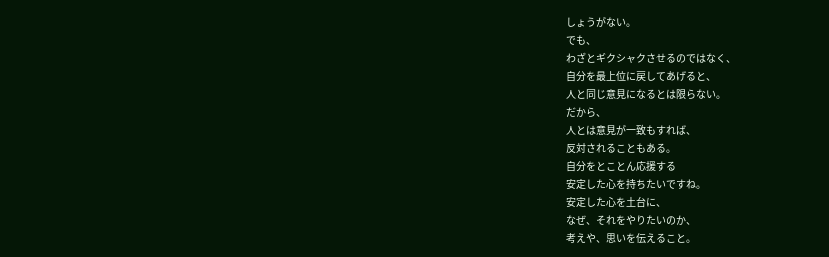しょうがない。
でも、
わざとギクシャクさせるのではなく、
自分を最上位に戻してあげると、
人と同じ意見になるとは限らない。
だから、
人とは意見が一致もすれば、
反対されることもある。
自分をとことん応援する
安定した心を持ちたいですね。
安定した心を土台に、
なぜ、それをやりたいのか、
考えや、思いを伝えること。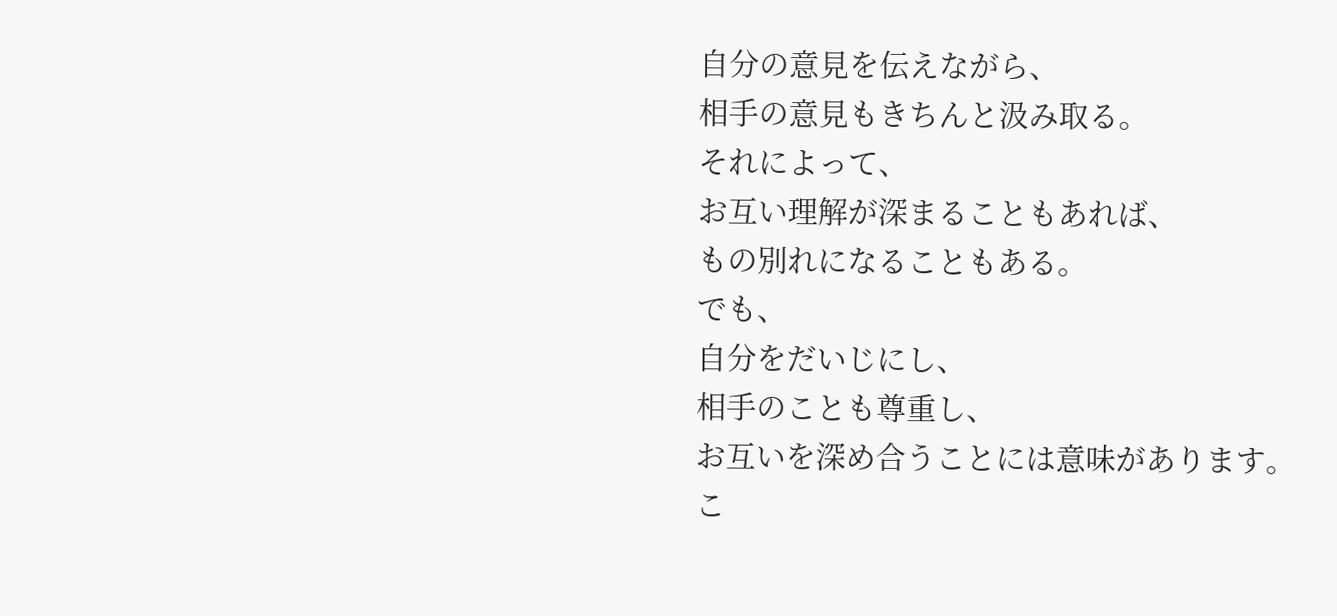自分の意見を伝えながら、
相手の意見もきちんと汲み取る。
それによって、
お互い理解が深まることもあれば、
もの別れになることもある。
でも、
自分をだいじにし、
相手のことも尊重し、
お互いを深め合うことには意味があります。
こ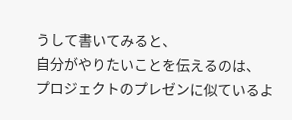うして書いてみると、
自分がやりたいことを伝えるのは、
プロジェクトのプレゼンに似ているよ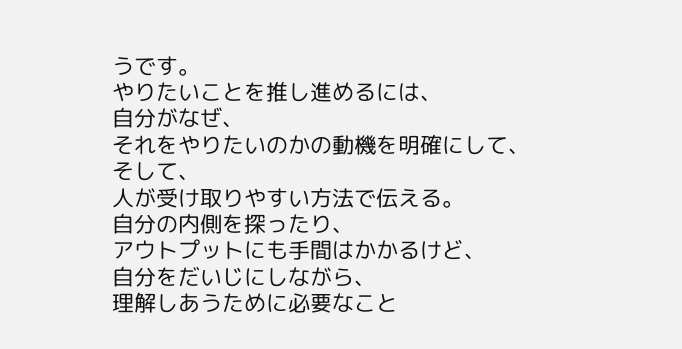うです。
やりたいことを推し進めるには、
自分がなぜ、
それをやりたいのかの動機を明確にして、
そして、
人が受け取りやすい方法で伝える。
自分の内側を探ったり、
アウトプットにも手間はかかるけど、
自分をだいじにしながら、
理解しあうために必要なこと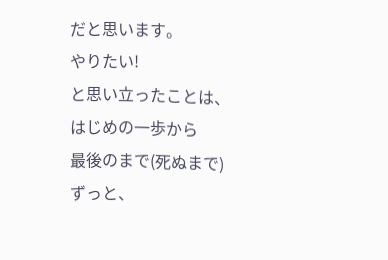だと思います。
やりたい!
と思い立ったことは、
はじめの一歩から
最後のまで(死ぬまで)
ずっと、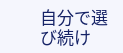自分で選び続け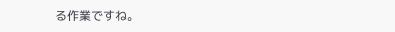る作業ですね。